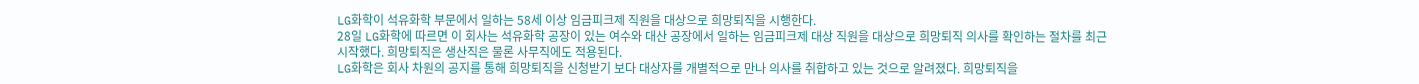LG화학이 석유화학 부문에서 일하는 58세 이상 임금피크제 직원을 대상으로 희망퇴직을 시행한다.
28일 LG화학에 따르면 이 회사는 석유화학 공장이 있는 여수와 대산 공장에서 일하는 임금피크제 대상 직원을 대상으로 희망퇴직 의사를 확인하는 절차를 최근 시작했다. 희망퇴직은 생산직은 물론 사무직에도 적용된다.
LG화학은 회사 차원의 공지를 통해 희망퇴직을 신청받기 보다 대상자를 개별적으로 만나 의사를 취합하고 있는 것으로 알려졌다. 희망퇴직을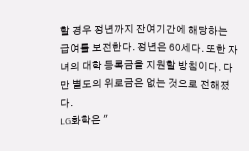할 경우 정년까지 잔여기간에 해당하는 급여를 보전한다. 정년은 60세다. 또한 자녀의 대학 등록금을 지원할 방침이다. 다만 별도의 위로금은 없는 것으로 전해졌다.
LG화학은 "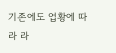기존에도 업황에 따라 라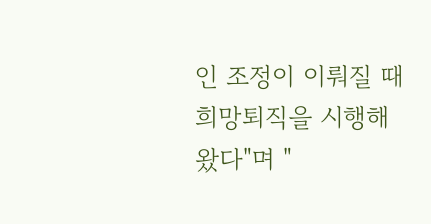인 조정이 이뤄질 때 희망퇴직을 시행해 왔다"며 "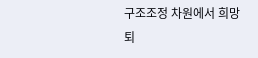구조조정 차원에서 희망퇴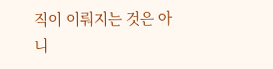직이 이뤄지는 것은 아니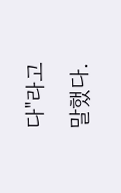다"라고 말했다.